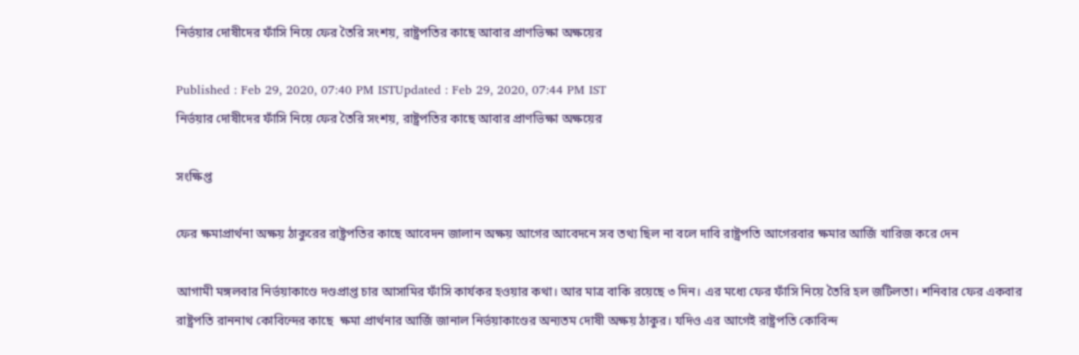নির্ভয়ার দোষীদের ফাঁসি নিয়ে ফের তৈরি সংশয়, রাষ্ট্রপতির কাছে আবার প্রাণভিক্ষা অক্ষয়ের

Published : Feb 29, 2020, 07:40 PM ISTUpdated : Feb 29, 2020, 07:44 PM IST
নির্ভয়ার দোষীদের ফাঁসি নিয়ে ফের তৈরি সংশয়, রাষ্ট্রপতির কাছে আবার প্রাণভিক্ষা অক্ষয়ের

সংক্ষিপ্ত

ফের ক্ষমাপ্রার্থনা অক্ষয় ঠাকুরের রাষ্ট্রপতির কাছে আবেদন জালান অক্ষয় আগের আবেদনে সব তথ্য ছিল না বলে দাবি রাষ্ট্রপতি আগেরবার ক্ষমার আর্জি খারিজ করে দেন

আগামী মঙ্গলবার নির্ভয়াকাণ্ডে দণ্ডপ্রাপ্ত চার আসামির ফাঁসি কার্যকর হওয়ার কথা। আর মাত্র বাকি রয়েছে ৩ দিন। এর মধ্যে ফের ফাঁসি নিয়ে তৈরি হল জটিলতা। শনিবার ফের একবার রাষ্ট্রপতি রাননাথ কোবিন্দের কাছে  ক্ষমা প্রার্থনার আর্জি জানাল নির্ভয়াকাণ্ডের অন্যতম দোষী অক্ষয় ঠাকুর। যদিও এর আগেই রাষ্ট্রপতি কোবিন্দ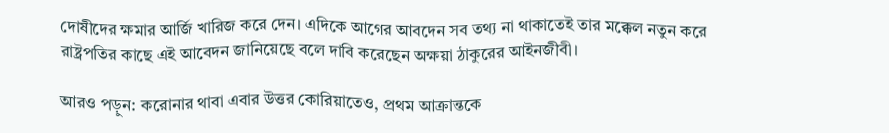দোষীদের ক্ষমার আর্জি খারিজ করে দেন। এদিকে আগের আবদেন সব তথ্য না থাকাতেই তার মক্কেল নতুন করে রাষ্ট্রপতির কাছে এই আবেদন জানিয়েছে বলে দাবি করেছেন অক্ষয়া ঠাকুরের আইনজীবী।

আরও পড়ুন: করোনার থাবা এবার উত্তর কোরিয়াতেও, প্রথম আক্রান্তকে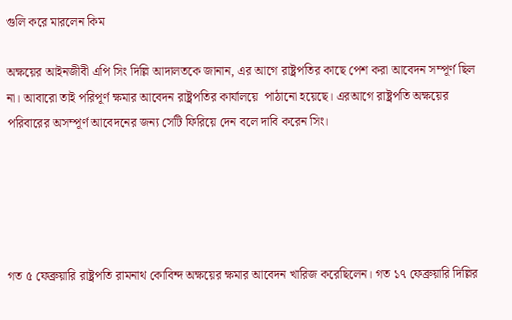গুলি করে মারলেন কিম

অক্ষয়ের আইনজীবী এপি সিং দিল্লি আদালতকে জানান, এর আগে রাষ্ট্রপতির কাছে পেশ করা আবেদন সম্পূর্ণ ছিল না। আবারো তাই পরিপূর্ণ ক্ষমার আবেদন রাষ্ট্রপতির কার্যালয়ে  পাঠানো হয়েছে। এরআগে রাষ্ট্রপতি অক্ষয়ের পরিবারের অসম্পূর্ণ আবেদনের জন্য সেটি ফিরিয়ে দেন বলে দাবি করেন সিং।





গত ৫ ফেব্রুয়ারি রাষ্ট্রপতি রামনাথ কোবিন্দ অক্ষয়ের ক্ষমার আবেদন খারিজ করেছিলেন। গত ১৭ ফেব্রুয়ারি দিল্লির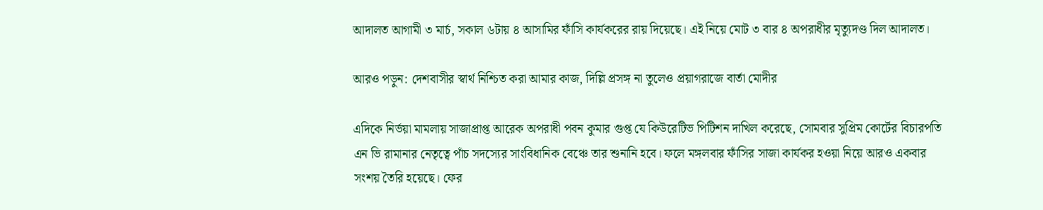আদালত আগামী ৩ মার্চ, সকাল ৬টায় ৪ আসামির ফাঁসি কার্যকরের রায় দিয়েছে। এই নিয়ে মোট ৩ বার ৪ অপরাধীর মৃত্যুদণ্ড দিল আদালত।

আরও পড়ুন: দেশবাসীর স্বার্থ নিশ্চিত করা আমার কাজ, দিল্লি প্রসঙ্গ না তুলেও প্রয়াগরাজে বার্তা মোদীর

এদিকে নির্ভয়া মামলায় সাজাপ্রাপ্ত আরেক অপরাধী পবন কুমার গুপ্ত যে কিউরেটিভ পিটিশন দাখিল করেছে, সোমবার সুপ্রিম কোর্টের বিচারপতি এন ভি রামানার নেতৃত্বে পাঁচ সদস্যের সাংবিধানিক বেঞ্চে তার শুনানি হবে। ফলে মঙ্গলবার ফাঁসির সাজা কার্যকর হওয়া নিয়ে আরও একবার সংশয় তৈরি হয়েছে। ফের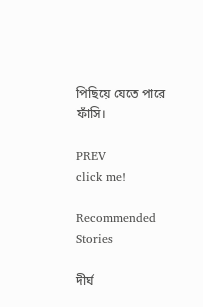পিছিয়ে যেতে পারে ফাঁসি।

PREV
click me!

Recommended Stories

দীর্ঘ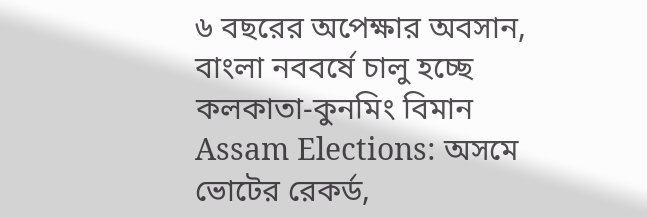৬ বছরের অপেক্ষার অবসান, বাংলা নববর্ষে চালু হচ্ছে কলকাতা-কুনমিং বিমান
Assam Elections: অসমে ভোটের রেকর্ড,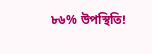৮৬% উপস্থিতি!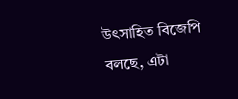উৎসাহিত বিজেপি বলছে, এটা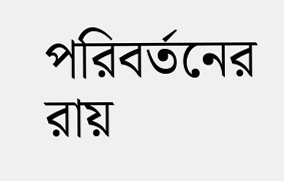পরিবর্তনের রায়